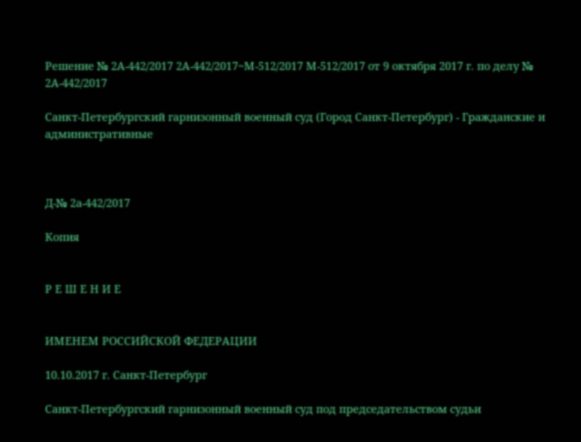Решение № 2А-442/2017 2А-442/2017~М-512/2017 М-512/2017 от 9 октября 2017 г. по делу № 2А-442/2017

Санкт-Петербургский гарнизонный военный суд (Город Санкт-Петербург) - Гражданские и административные



Д-№ 2а-442/2017

Копия


Р Е Ш Е Н И Е


ИМЕНЕМ РОССИЙСКОЙ ФЕДЕРАЦИИ

10.10.2017 г. Санкт-Петербург

Санкт-Петербургский гарнизонный военный суд под председательством судьи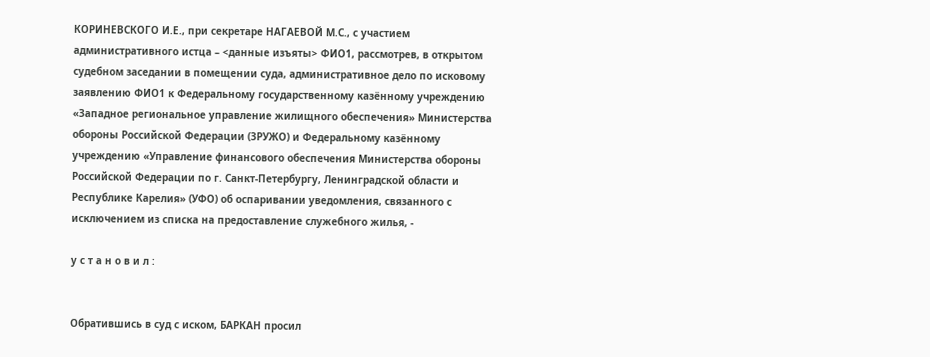КОРИНЕВСКОГО И.Е., при секретаре НАГАЕВОЙ М.С., с участием административного истца – <данные изъяты> ФИО1, рассмотрев, в открытом судебном заседании в помещении суда, административное дело по исковому заявлению ФИО1 к Федеральному государственному казённому учреждению «Западное региональное управление жилищного обеспечения» Министерства обороны Российской Федерации (ЗРУЖО) и Федеральному казённому учреждению «Управление финансового обеспечения Министерства обороны Российской Федерации по г. Санкт-Петербургу, Ленинградской области и Республике Карелия» (УФО) об оспаривании уведомления, связанного с исключением из списка на предоставление служебного жилья, -

у с т а н о в и л :


Обратившись в суд с иском, БАРКАН просил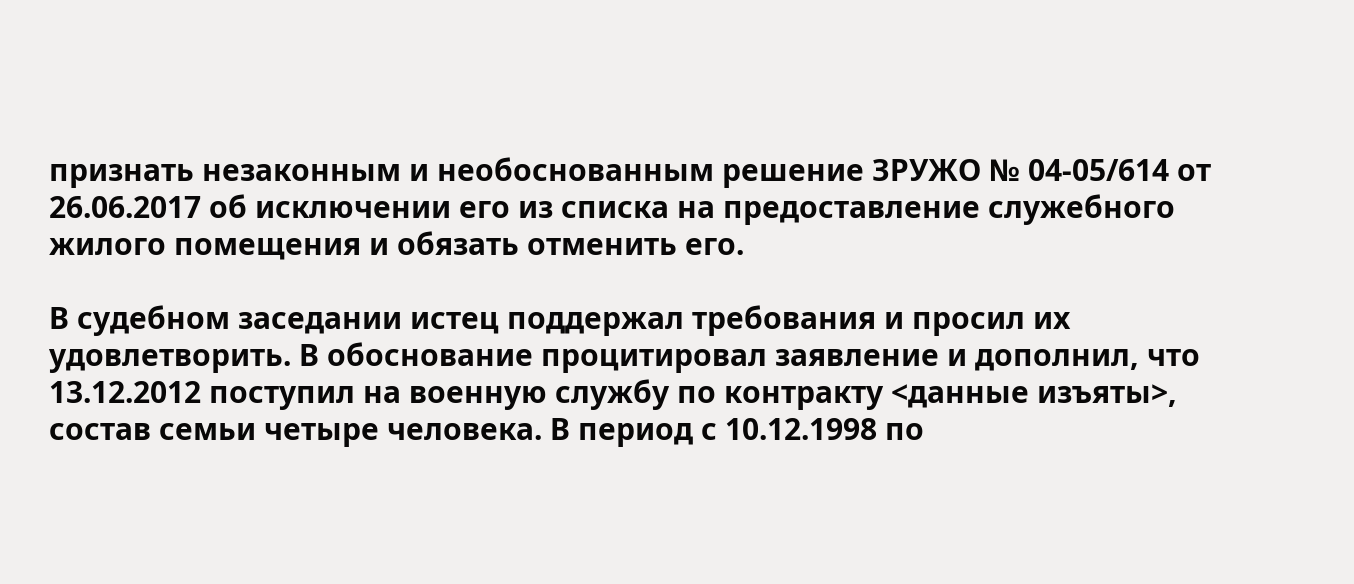признать незаконным и необоснованным решение ЗРУЖО № 04-05/614 от 26.06.2017 об исключении его из списка на предоставление служебного жилого помещения и обязать отменить его.

В судебном заседании истец поддержал требования и просил их удовлетворить. В обоснование процитировал заявление и дополнил, что 13.12.2012 поступил на военную службу по контракту <данные изъяты>, состав семьи четыре человека. В период с 10.12.1998 по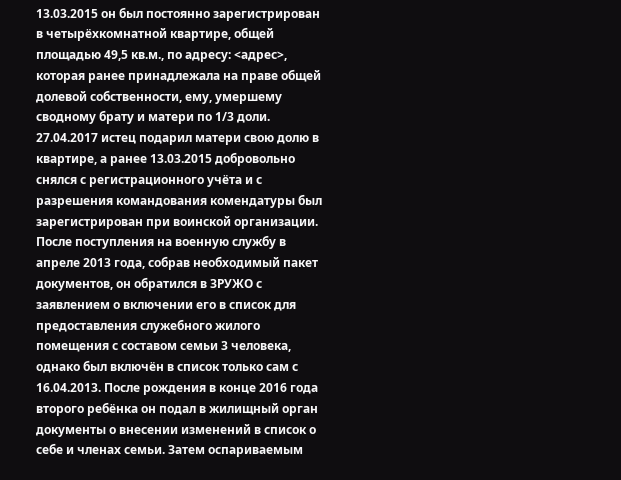13.03.2015 он был постоянно зарегистрирован в четырёхкомнатной квартире, общей площадью 49,5 кв.м., по адресу: <адрес>, которая ранее принадлежала на праве общей долевой собственности, ему, умершему сводному брату и матери по 1/3 доли. 27.04.2017 истец подарил матери свою долю в квартире, а ранее 13.03.2015 добровольно снялся с регистрационного учёта и с разрешения командования комендатуры был зарегистрирован при воинской организации. После поступления на военную службу в апреле 2013 года, собрав необходимый пакет документов, он обратился в ЗРУЖО с заявлением о включении его в список для предоставления служебного жилого помещения с составом семьи 3 человека, однако был включён в список только сам с 16.04.2013. После рождения в конце 2016 года второго ребёнка он подал в жилищный орган документы о внесении изменений в список о себе и членах семьи. Затем оспариваемым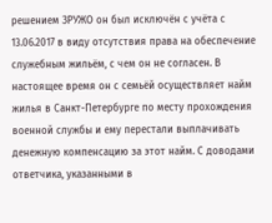решением ЗРУЖО он был исключён с учёта с 13.06.2017 в виду отсутствия права на обеспечение служебным жильём, с чем он не согласен. В настоящее время он с семьёй осуществляет найм жилья в Санкт-Петербурге по месту прохождения военной службы и ему перестали выплачивать денежную компенсацию за этот найм. С доводами ответчика, указанными в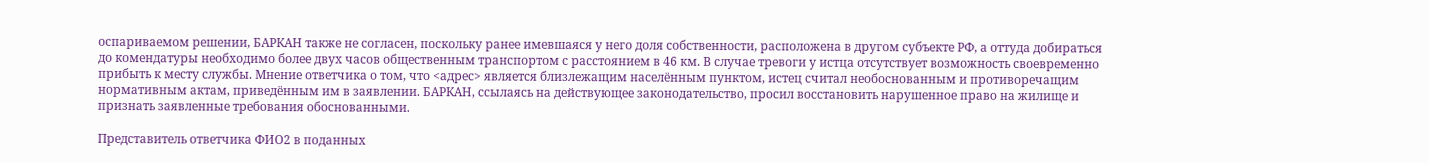оспариваемом решении, БАРКАН также не согласен, поскольку ранее имевшаяся у него доля собственности, расположена в другом субъекте РФ, а оттуда добираться до комендатуры необходимо более двух часов общественным транспортом с расстоянием в 46 км. В случае тревоги у истца отсутствует возможность своевременно прибыть к месту службы. Мнение ответчика о том, что <адрес> является близлежащим населённым пунктом, истец считал необоснованным и противоречащим нормативным актам, приведённым им в заявлении. БАРКАН, ссылаясь на действующее законодательство, просил восстановить нарушенное право на жилище и признать заявленные требования обоснованными.

Представитель ответчика ФИО2 в поданных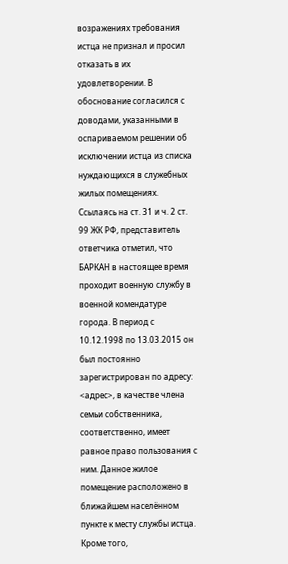возражениях требования истца не признал и просил отказать в их удовлетворении. В обоснование согласился с доводами, указанными в оспариваемом решении об исключении истца из списка нуждающихся в служебных жилых помещениях. Ссылаясь на ст. 31 и ч. 2 ст. 99 ЖК РФ, представитель ответчика отметил, что БАРКАН в настоящее время проходит военную службу в военной комендатуре города. В период с 10.12.1998 по 13.03.2015 он был постоянно зарегистрирован по адресу: <адрес>, в качестве члена семьи собственника, соответственно, имеет равное право пользования с ним. Данное жилое помещение расположено в ближайшем населённом пункте к месту службы истца. Кроме того,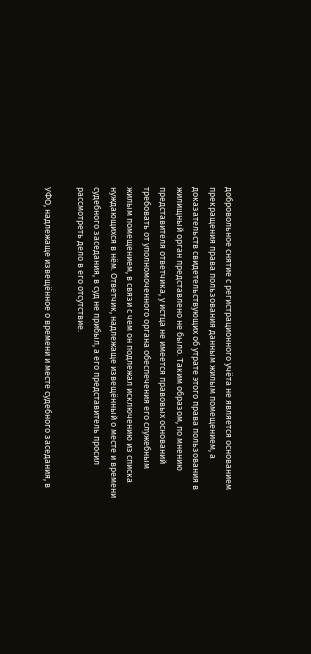добровольное снятие с регистрационного учёта не является основанием прекращения права пользования данным жилым помещением, а доказательств свидетельствующих об утрате этого права пользования в жилищный орган представлено не было. Таким образом, по мнению представителя ответчика, у истца не имеется правовых оснований требовать от уполномоченного органа обеспечения его служебным жилым помещением, в связи с чем он подлежал исключению из списка нуждающихся в нём. Ответчик, надлежаще извещённый о месте и времени судебного заседания, в суд не прибыл, а его представитель просил рассмотреть дело в его отсутствие.

УФО, надлежаще извещённое о времени и месте судебного заседания, в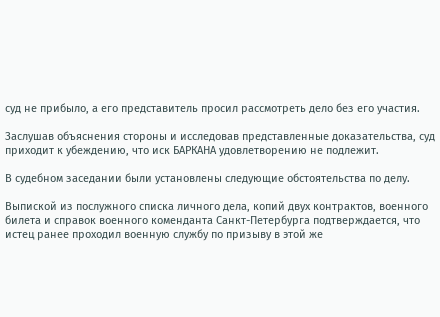суд не прибыло, а его представитель просил рассмотреть дело без его участия.

Заслушав объяснения стороны и исследовав представленные доказательства, суд приходит к убеждению, что иск БАРКАНА удовлетворению не подлежит.

В судебном заседании были установлены следующие обстоятельства по делу.

Выпиской из послужного списка личного дела, копий двух контрактов, военного билета и справок военного коменданта Санкт-Петербурга подтверждается, что истец ранее проходил военную службу по призыву в этой же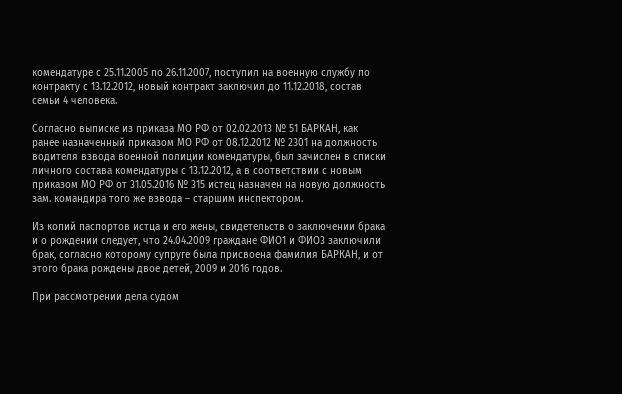комендатуре с 25.11.2005 по 26.11.2007, поступил на военную службу по контракту с 13.12.2012, новый контракт заключил до 11.12.2018, состав семьи 4 человека.

Согласно выписке из приказа МО РФ от 02.02.2013 № 51 БАРКАН, как ранее назначенный приказом МО РФ от 08.12.2012 № 2301 на должность водителя взвода военной полиции комендатуры, был зачислен в списки личного состава комендатуры с 13.12.2012, а в соответствии с новым приказом МО РФ от 31.05.2016 № 315 истец назначен на новую должность зам. командира того же взвода – старшим инспектором.

Из копий паспортов истца и его жены, свидетельств о заключении брака и о рождении следует, что 24.04.2009 граждане ФИО1 и ФИО3 заключили брак, согласно которому супруге была присвоена фамилия БАРКАН, и от этого брака рождены двое детей, 2009 и 2016 годов.

При рассмотрении дела судом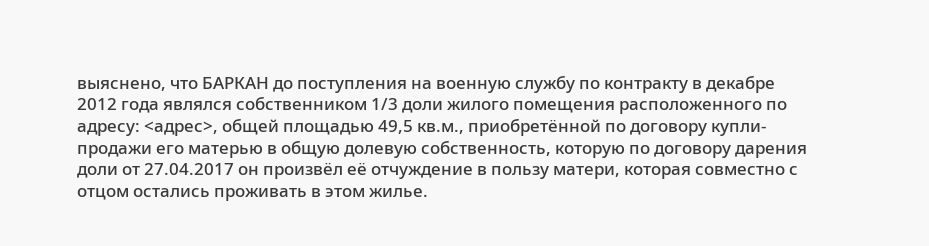выяснено, что БАРКАН до поступления на военную службу по контракту в декабре 2012 года являлся собственником 1/3 доли жилого помещения расположенного по адресу: <адрес>, общей площадью 49,5 кв.м., приобретённой по договору купли-продажи его матерью в общую долевую собственность, которую по договору дарения доли от 27.04.2017 он произвёл её отчуждение в пользу матери, которая совместно с отцом остались проживать в этом жилье.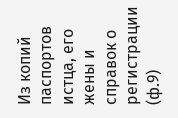Из копий паспортов истца, его жены и справок о регистрации (ф.9)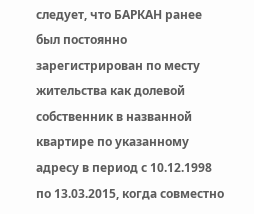следует, что БАРКАН ранее был постоянно зарегистрирован по месту жительства как долевой собственник в названной квартире по указанному адресу в период с 10.12.1998 по 13.03.2015, когда совместно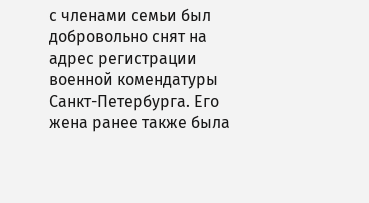с членами семьи был добровольно снят на адрес регистрации военной комендатуры Санкт-Петербурга. Его жена ранее также была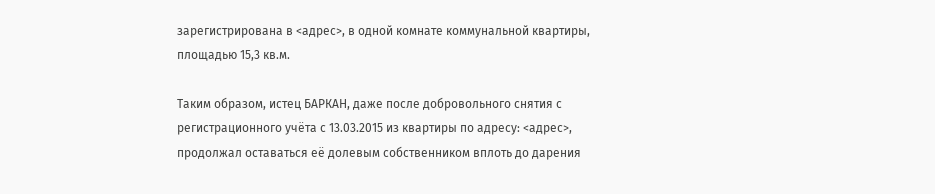зарегистрирована в <адрес>, в одной комнате коммунальной квартиры, площадью 15,3 кв.м.

Таким образом, истец БАРКАН, даже после добровольного снятия с регистрационного учёта с 13.03.2015 из квартиры по адресу: <адрес>, продолжал оставаться её долевым собственником вплоть до дарения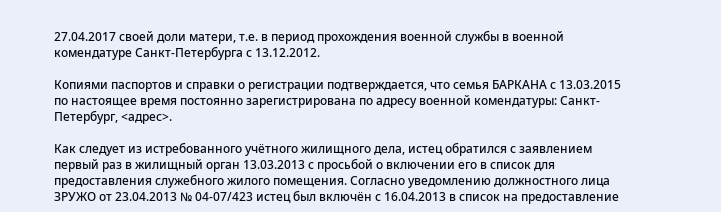27.04.2017 своей доли матери, т.е. в период прохождения военной службы в военной комендатуре Санкт-Петербурга с 13.12.2012.

Копиями паспортов и справки о регистрации подтверждается, что семья БАРКАНА с 13.03.2015 по настоящее время постоянно зарегистрирована по адресу военной комендатуры: Санкт-Петербург, <адрес>.

Как следует из истребованного учётного жилищного дела, истец обратился с заявлением первый раз в жилищный орган 13.03.2013 с просьбой о включении его в список для предоставления служебного жилого помещения. Согласно уведомлению должностного лица ЗРУЖО от 23.04.2013 № 04-07/423 истец был включён с 16.04.2013 в список на предоставление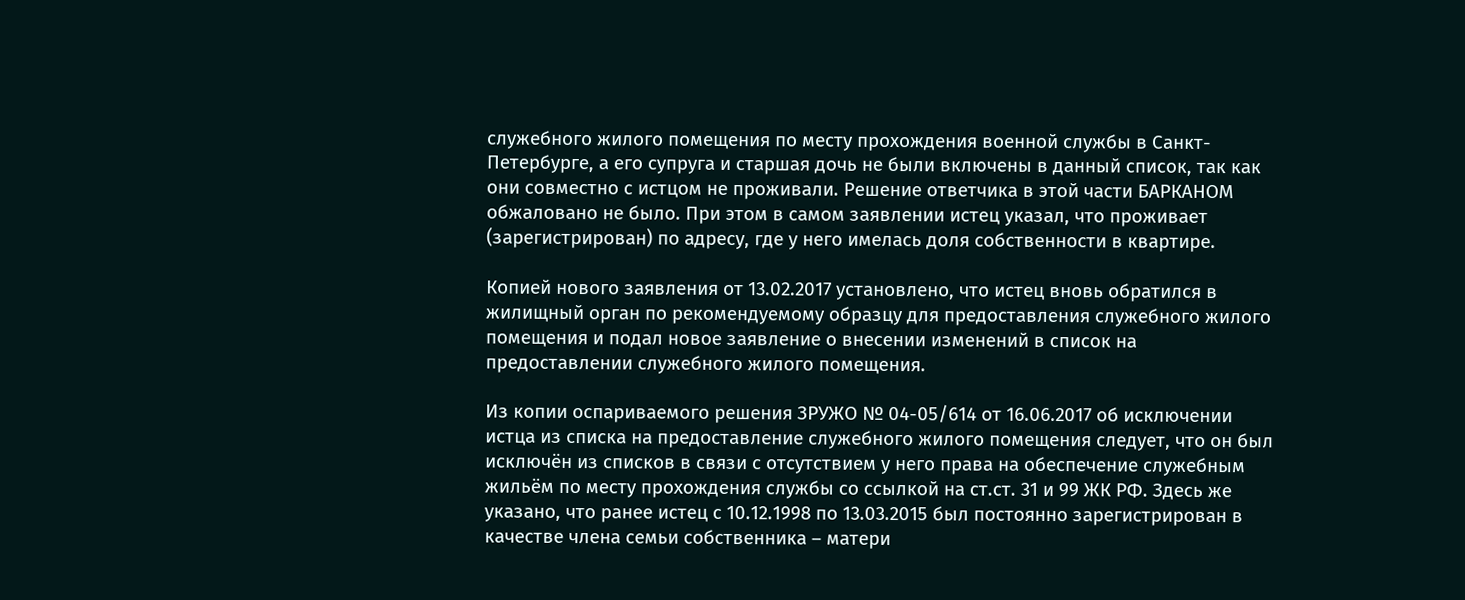служебного жилого помещения по месту прохождения военной службы в Санкт-Петербурге, а его супруга и старшая дочь не были включены в данный список, так как они совместно с истцом не проживали. Решение ответчика в этой части БАРКАНОМ обжаловано не было. При этом в самом заявлении истец указал, что проживает (зарегистрирован) по адресу, где у него имелась доля собственности в квартире.

Копией нового заявления от 13.02.2017 установлено, что истец вновь обратился в жилищный орган по рекомендуемому образцу для предоставления служебного жилого помещения и подал новое заявление о внесении изменений в список на предоставлении служебного жилого помещения.

Из копии оспариваемого решения ЗРУЖО № 04-05/614 от 16.06.2017 об исключении истца из списка на предоставление служебного жилого помещения следует, что он был исключён из списков в связи с отсутствием у него права на обеспечение служебным жильём по месту прохождения службы со ссылкой на ст.ст. 31 и 99 ЖК РФ. Здесь же указано, что ранее истец с 10.12.1998 по 13.03.2015 был постоянно зарегистрирован в качестве члена семьи собственника – матери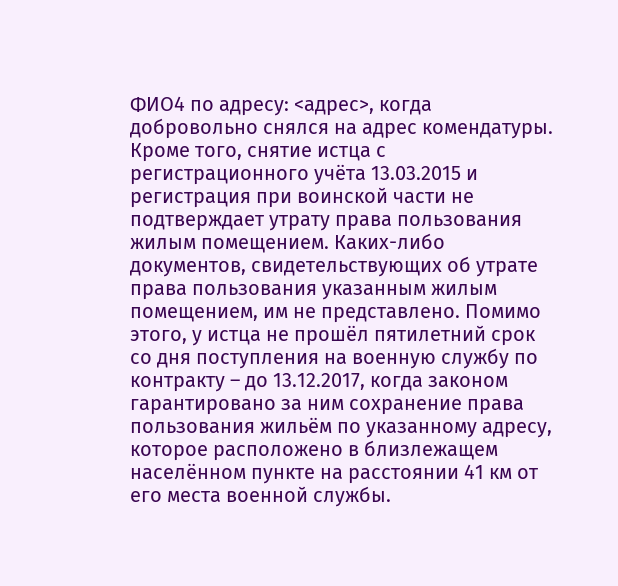ФИО4 по адресу: <адрес>, когда добровольно снялся на адрес комендатуры. Кроме того, снятие истца с регистрационного учёта 13.03.2015 и регистрация при воинской части не подтверждает утрату права пользования жилым помещением. Каких-либо документов, свидетельствующих об утрате права пользования указанным жилым помещением, им не представлено. Помимо этого, у истца не прошёл пятилетний срок со дня поступления на военную службу по контракту – до 13.12.2017, когда законом гарантировано за ним сохранение права пользования жильём по указанному адресу, которое расположено в близлежащем населённом пункте на расстоянии 41 км от его места военной службы.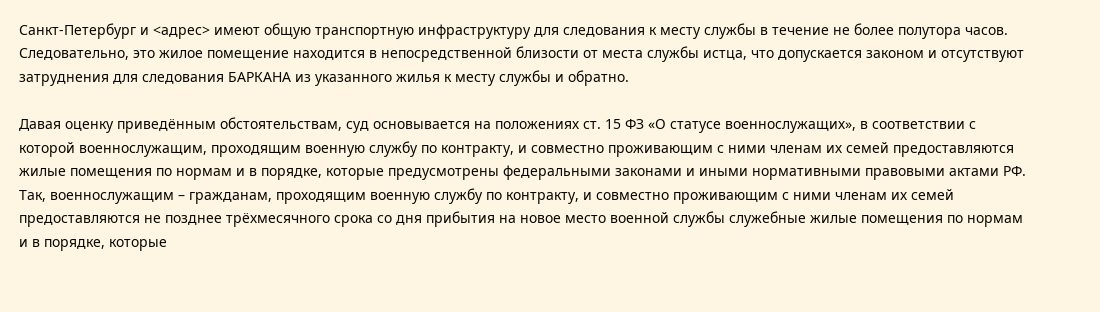Санкт-Петербург и <адрес> имеют общую транспортную инфраструктуру для следования к месту службы в течение не более полутора часов. Следовательно, это жилое помещение находится в непосредственной близости от места службы истца, что допускается законом и отсутствуют затруднения для следования БАРКАНА из указанного жилья к месту службы и обратно.

Давая оценку приведённым обстоятельствам, суд основывается на положениях ст. 15 ФЗ «О статусе военнослужащих», в соответствии с которой военнослужащим, проходящим военную службу по контракту, и совместно проживающим с ними членам их семей предоставляются жилые помещения по нормам и в порядке, которые предусмотрены федеральными законами и иными нормативными правовыми актами РФ. Так, военнослужащим – гражданам, проходящим военную службу по контракту, и совместно проживающим с ними членам их семей предоставляются не позднее трёхмесячного срока со дня прибытия на новое место военной службы служебные жилые помещения по нормам и в порядке, которые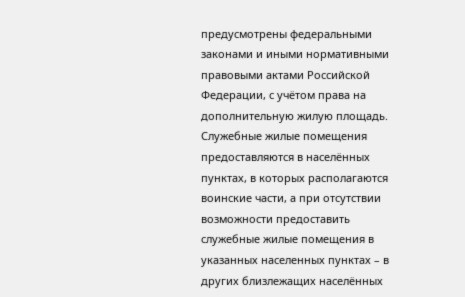предусмотрены федеральными законами и иными нормативными правовыми актами Российской Федерации, с учётом права на дополнительную жилую площадь. Служебные жилые помещения предоставляются в населённых пунктах, в которых располагаются воинские части, а при отсутствии возможности предоставить служебные жилые помещения в указанных населенных пунктах – в других близлежащих населённых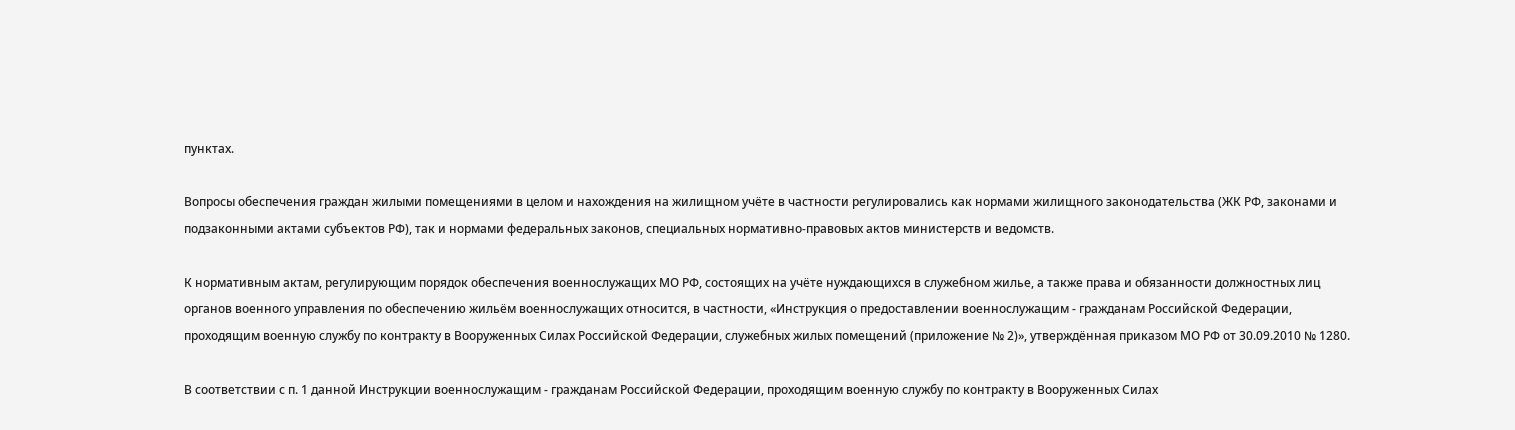пунктах.

Вопросы обеспечения граждан жилыми помещениями в целом и нахождения на жилищном учёте в частности регулировались как нормами жилищного законодательства (ЖК РФ, законами и подзаконными актами субъектов РФ), так и нормами федеральных законов, специальных нормативно-правовых актов министерств и ведомств.

К нормативным актам, регулирующим порядок обеспечения военнослужащих МО РФ, состоящих на учёте нуждающихся в служебном жилье, а также права и обязанности должностных лиц органов военного управления по обеспечению жильём военнослужащих относится, в частности, «Инструкция о предоставлении военнослужащим - гражданам Российской Федерации, проходящим военную службу по контракту в Вооруженных Силах Российской Федерации, служебных жилых помещений (приложение № 2)», утверждённая приказом МО РФ от 30.09.2010 № 1280.

В соответствии с п. 1 данной Инструкции военнослужащим - гражданам Российской Федерации, проходящим военную службу по контракту в Вооруженных Силах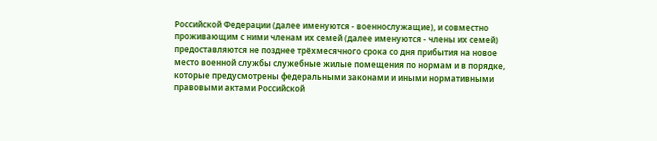Российской Федерации (далее именуются - военнослужащие), и совместно проживающим с ними членам их семей (далее именуются - члены их семей) предоставляются не позднее трёхмесячного срока со дня прибытия на новое место военной службы служебные жилые помещения по нормам и в порядке, которые предусмотрены федеральными законами и иными нормативными правовыми актами Российской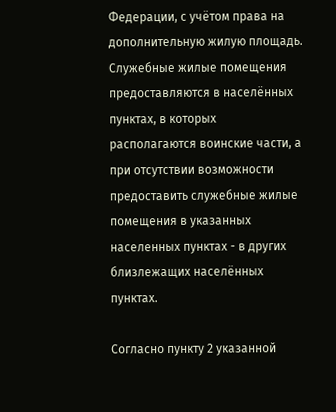Федерации, с учётом права на дополнительную жилую площадь. Служебные жилые помещения предоставляются в населённых пунктах, в которых располагаются воинские части, а при отсутствии возможности предоставить служебные жилые помещения в указанных населенных пунктах - в других близлежащих населённых пунктах.

Согласно пункту 2 указанной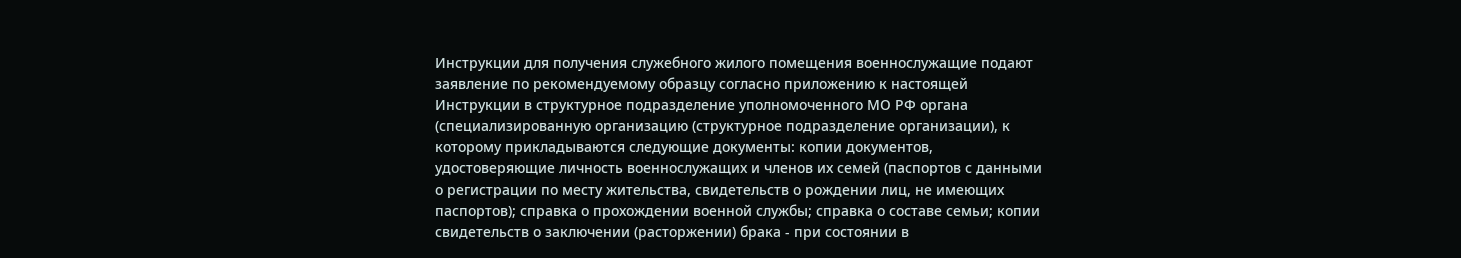Инструкции для получения служебного жилого помещения военнослужащие подают заявление по рекомендуемому образцу согласно приложению к настоящей Инструкции в структурное подразделение уполномоченного МО РФ органа (специализированную организацию (структурное подразделение организации), к которому прикладываются следующие документы: копии документов, удостоверяющие личность военнослужащих и членов их семей (паспортов с данными о регистрации по месту жительства, свидетельств о рождении лиц, не имеющих паспортов); справка о прохождении военной службы; справка о составе семьи; копии свидетельств о заключении (расторжении) брака - при состоянии в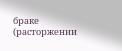браке (расторжении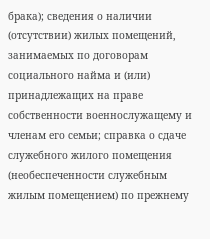брака); сведения о наличии (отсутствии) жилых помещений, занимаемых по договорам социального найма и (или) принадлежащих на праве собственности военнослужащему и членам его семьи; справка о сдаче служебного жилого помещения (необеспеченности служебным жилым помещением) по прежнему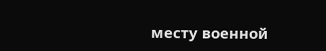месту военной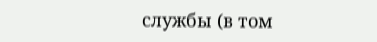службы (в том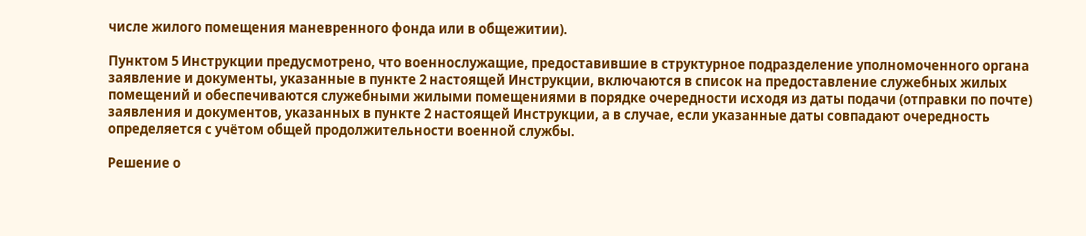числе жилого помещения маневренного фонда или в общежитии).

Пунктом 5 Инструкции предусмотрено, что военнослужащие, предоставившие в структурное подразделение уполномоченного органа заявление и документы, указанные в пункте 2 настоящей Инструкции, включаются в список на предоставление служебных жилых помещений и обеспечиваются служебными жилыми помещениями в порядке очередности исходя из даты подачи (отправки по почте) заявления и документов, указанных в пункте 2 настоящей Инструкции, а в случае, если указанные даты совпадают очередность определяется с учётом общей продолжительности военной службы.

Решение о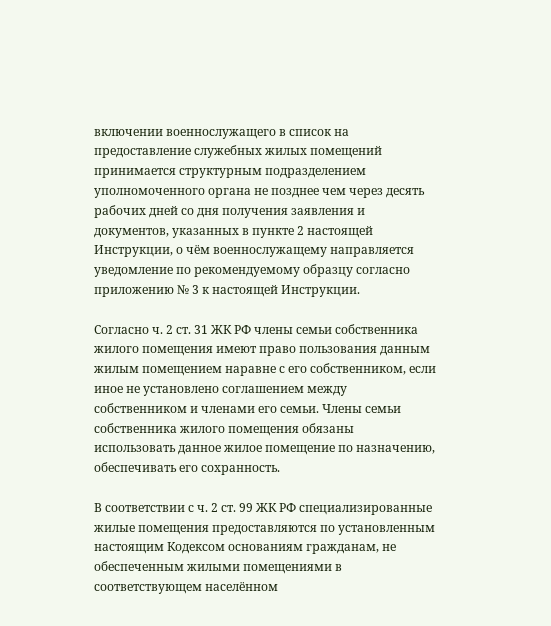включении военнослужащего в список на предоставление служебных жилых помещений принимается структурным подразделением уполномоченного органа не позднее чем через десять рабочих дней со дня получения заявления и документов, указанных в пункте 2 настоящей Инструкции, о чём военнослужащему направляется уведомление по рекомендуемому образцу согласно приложению № 3 к настоящей Инструкции.

Согласно ч. 2 ст. 31 ЖК РФ члены семьи собственника жилого помещения имеют право пользования данным жилым помещением наравне с его собственником, если иное не установлено соглашением между собственником и членами его семьи. Члены семьи собственника жилого помещения обязаны использовать данное жилое помещение по назначению, обеспечивать его сохранность.

В соответствии с ч. 2 ст. 99 ЖК РФ специализированные жилые помещения предоставляются по установленным настоящим Кодексом основаниям гражданам, не обеспеченным жилыми помещениями в соответствующем населённом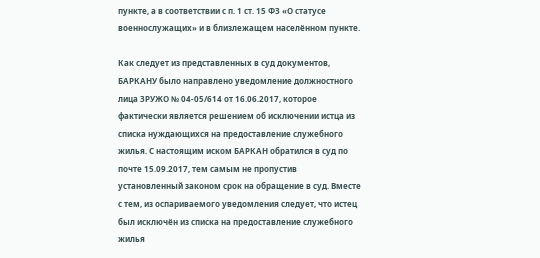пункте, а в соответствии с п. 1 ст. 15 ФЗ «О статусе военнослужащих» и в близлежащем населённом пункте.

Как следует из представленных в суд документов, БАРКАНУ было направлено уведомление должностного лица ЗРУЖО № 04-05/614 от 16.06.2017, которое фактически является решением об исключении истца из списка нуждающихся на предоставление служебного жилья. С настоящим иском БАРКАН обратился в суд по почте 15.09.2017, тем самым не пропустив установленный законом срок на обращение в суд. Вместе с тем, из оспариваемого уведомления следует, что истец был исключён из списка на предоставление служебного жилья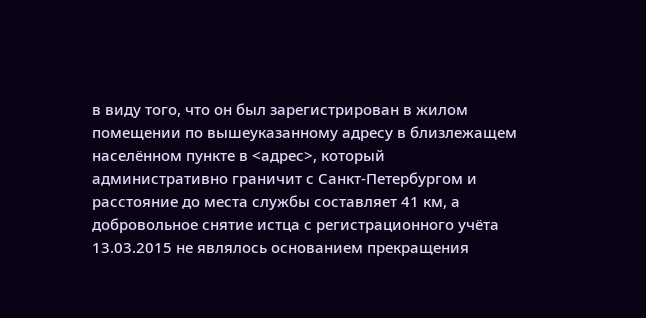в виду того, что он был зарегистрирован в жилом помещении по вышеуказанному адресу в близлежащем населённом пункте в <адрес>, который административно граничит с Санкт-Петербургом и расстояние до места службы составляет 41 км, а добровольное снятие истца с регистрационного учёта 13.03.2015 не являлось основанием прекращения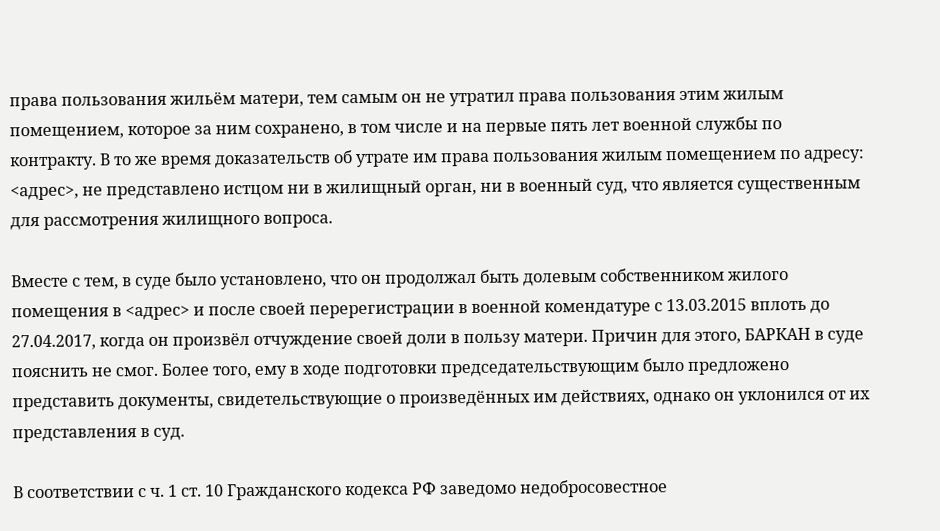права пользования жильём матери, тем самым он не утратил права пользования этим жилым помещением, которое за ним сохранено, в том числе и на первые пять лет военной службы по контракту. В то же время доказательств об утрате им права пользования жилым помещением по адресу: <адрес>, не представлено истцом ни в жилищный орган, ни в военный суд, что является существенным для рассмотрения жилищного вопроса.

Вместе с тем, в суде было установлено, что он продолжал быть долевым собственником жилого помещения в <адрес> и после своей перерегистрации в военной комендатуре с 13.03.2015 вплоть до 27.04.2017, когда он произвёл отчуждение своей доли в пользу матери. Причин для этого, БАРКАН в суде пояснить не смог. Более того, ему в ходе подготовки председательствующим было предложено представить документы, свидетельствующие о произведённых им действиях, однако он уклонился от их представления в суд.

В соответствии с ч. 1 ст. 10 Гражданского кодекса РФ заведомо недобросовестное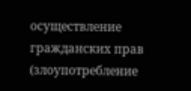осуществление гражданских прав (злоупотребление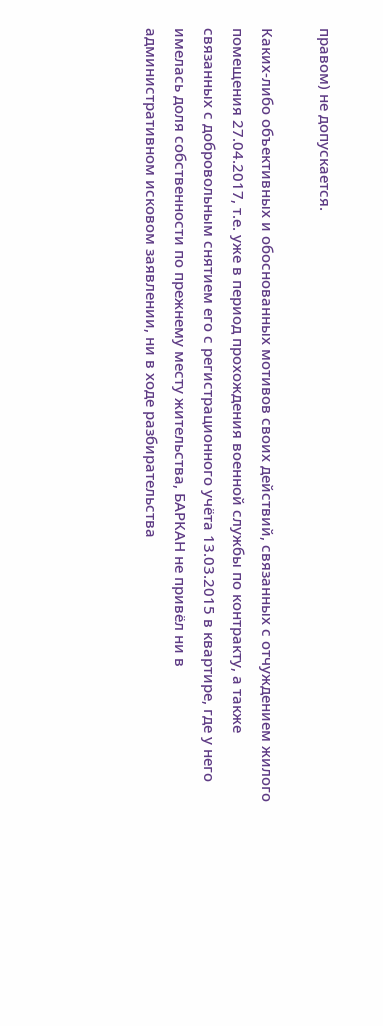правом) не допускается.

Каких-либо объективных и обоснованных мотивов своих действий, связанных с отчуждением жилого помещения 27.04.2017, т.е. уже в период прохождения военной службы по контракту, а также связанных с добровольным снятием его с регистрационного учёта 13.03.2015 в квартире, где у него имелась доля собственности по прежнему месту жительства, БАРКАН не привёл ни в административном исковом заявлении, ни в ходе разбирательства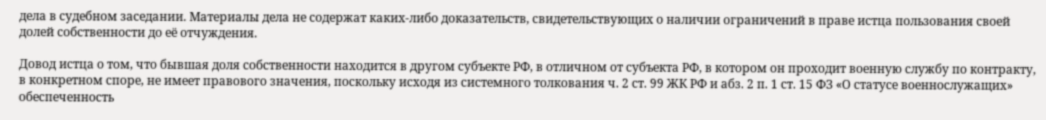дела в судебном заседании. Материалы дела не содержат каких-либо доказательств, свидетельствующих о наличии ограничений в праве истца пользования своей долей собственности до её отчуждения.

Довод истца о том, что бывшая доля собственности находится в другом субъекте РФ, в отличном от субъекта РФ, в котором он проходит военную службу по контракту, в конкретном споре, не имеет правового значения, поскольку исходя из системного толкования ч. 2 ст. 99 ЖК РФ и абз. 2 п. 1 ст. 15 ФЗ «О статусе военнослужащих» обеспеченность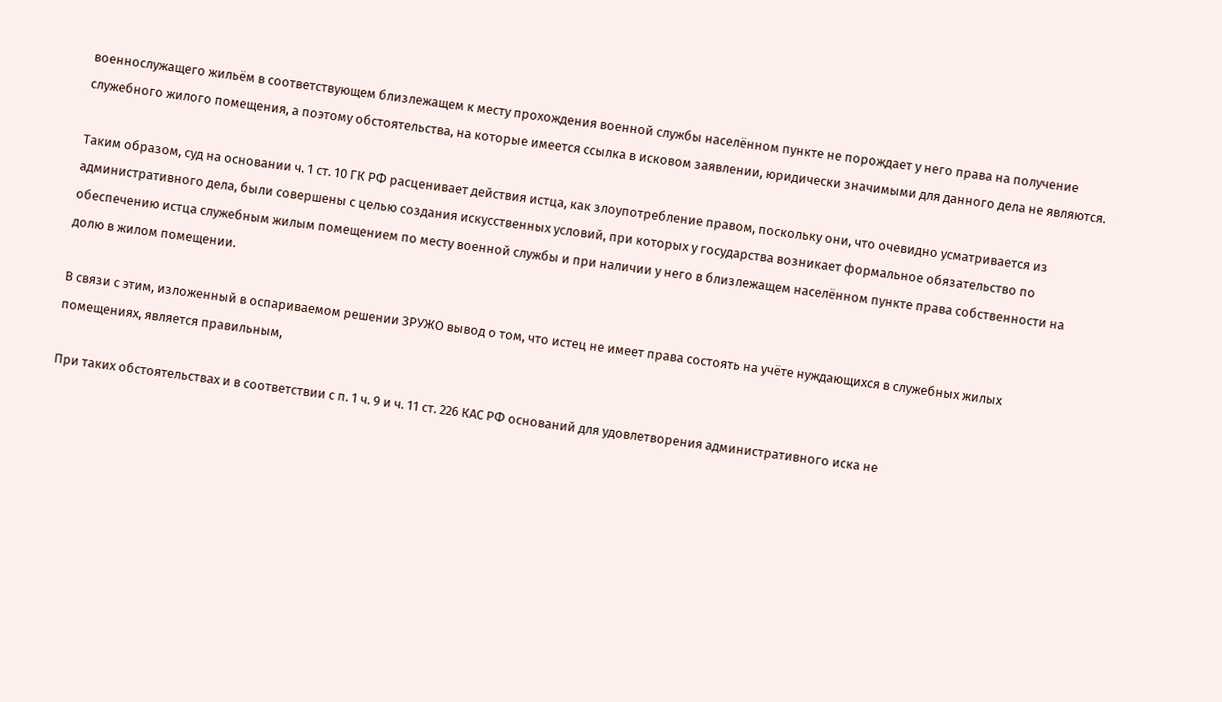военнослужащего жильём в соответствующем близлежащем к месту прохождения военной службы населённом пункте не порождает у него права на получение служебного жилого помещения, а поэтому обстоятельства, на которые имеется ссылка в исковом заявлении, юридически значимыми для данного дела не являются.

Таким образом, суд на основании ч. 1 ст. 10 ГК РФ расценивает действия истца, как злоупотребление правом, поскольку они, что очевидно усматривается из административного дела, были совершены с целью создания искусственных условий, при которых у государства возникает формальное обязательство по обеспечению истца служебным жилым помещением по месту военной службы и при наличии у него в близлежащем населённом пункте права собственности на долю в жилом помещении.

В связи с этим, изложенный в оспариваемом решении ЗРУЖО вывод о том, что истец не имеет права состоять на учёте нуждающихся в служебных жилых помещениях, является правильным,

При таких обстоятельствах и в соответствии с п. 1 ч. 9 и ч. 11 ст. 226 КАС РФ оснований для удовлетворения административного иска не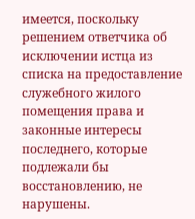имеется, поскольку решением ответчика об исключении истца из списка на предоставление служебного жилого помещения права и законные интересы последнего, которые подлежали бы восстановлению, не нарушены.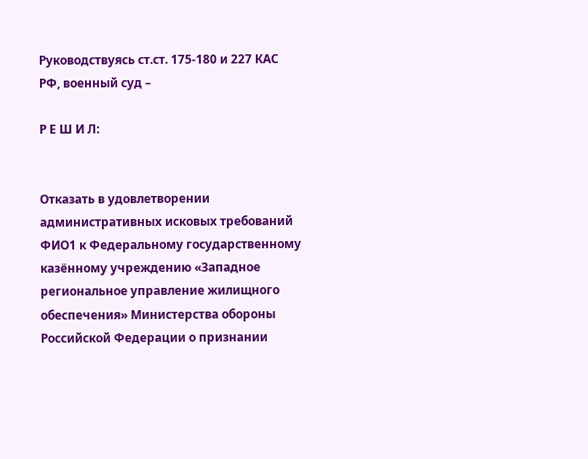Руководствуясь ст.ст. 175-180 и 227 КАС РФ, военный суд –

Р Е Ш И Л:


Отказать в удовлетворении административных исковых требований ФИО1 к Федеральному государственному казённому учреждению «Западное региональное управление жилищного обеспечения» Министерства обороны Российской Федерации о признании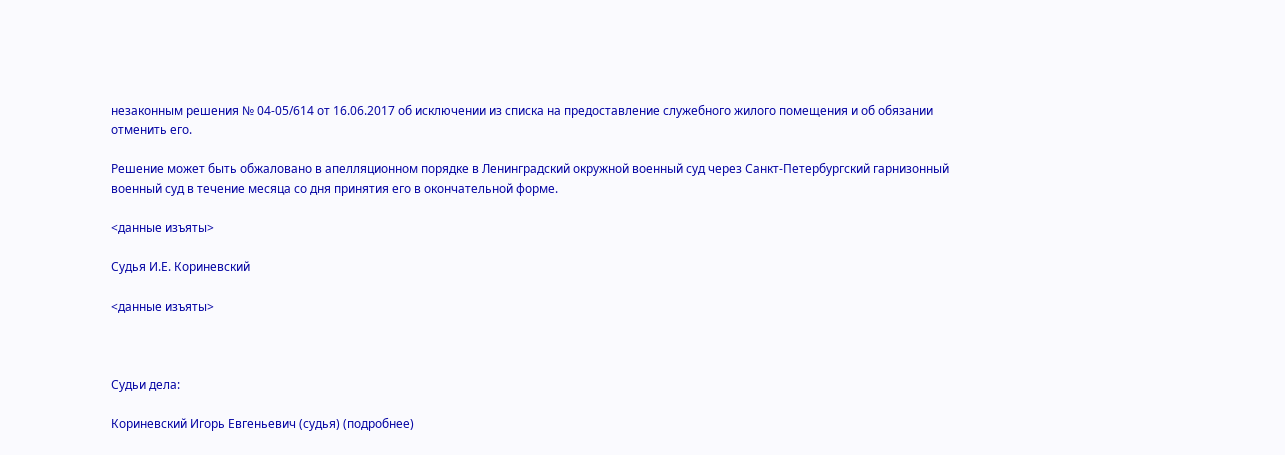незаконным решения № 04-05/614 от 16.06.2017 об исключении из списка на предоставление служебного жилого помещения и об обязании отменить его.

Решение может быть обжаловано в апелляционном порядке в Ленинградский окружной военный суд через Санкт-Петербургский гарнизонный военный суд в течение месяца со дня принятия его в окончательной форме.

<данные изъяты>

Судья И.Е. Кориневский

<данные изъяты>



Судьи дела:

Кориневский Игорь Евгеньевич (судья) (подробнее)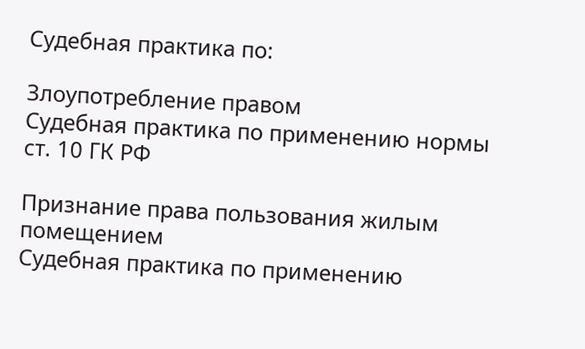Судебная практика по:

Злоупотребление правом
Судебная практика по применению нормы ст. 10 ГК РФ

Признание права пользования жилым помещением
Судебная практика по применению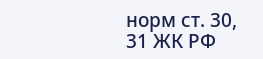норм ст. 30, 31 ЖК РФ